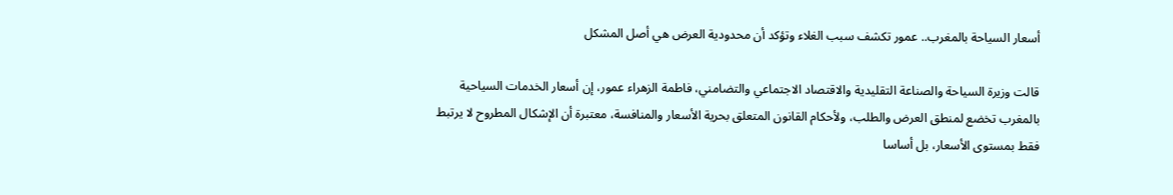أسعار السياحة بالمغرب.. عمور تكشف سبب الغلاء وتؤكد أن محدودية العرض هي أصل المشكل

قالت وزيرة السياحة والصناعة التقليدية والاقتصاد الاجتماعي والتضامني، فاطمة الزهراء عمور، إن أسعار الخدمات السياحية بالمغرب تخضع لمنطق العرض والطلب، ولأحكام القانون المتعلق بحرية الأسعار والمنافسة، معتبرة أن الإشكال المطروح لا يرتبط فقط بمستوى الأسعار، بل أساسا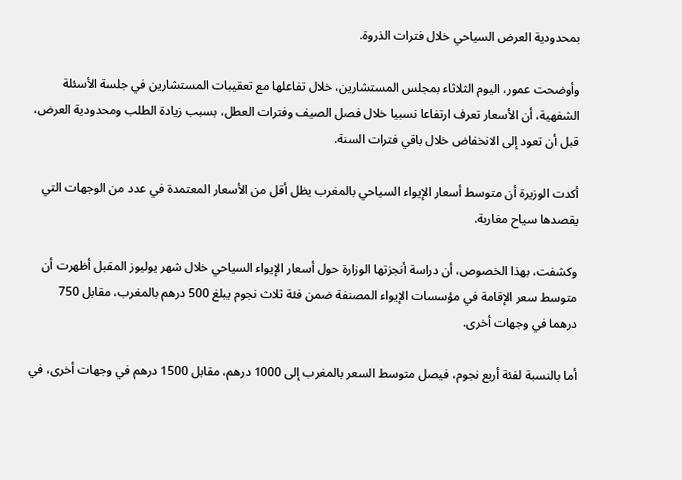بمحدودية العرض السياحي خلال فترات الذروة.

وأوضحت عمور، اليوم الثلاثاء بمجلس المستشارين، خلال تفاعلها مع تعقيبات المستشارين في جلسة الأسئلة الشفهية، أن الأسعار تعرف ارتفاعا نسبيا خلال فصل الصيف وفترات العطل، بسبب زيادة الطلب ومحدودية العرض، قبل أن تعود إلى الانخفاض خلال باقي فترات السنة.

أكدت الوزيرة أن متوسط أسعار الإيواء السياحي بالمغرب يظل أقل من الأسعار المعتمدة في عدد من الوجهات التي يقصدها سياح مغاربة.

وكشفت، بهذا الخصوص، أن دراسة أنجزتها الوزارة حول أسعار الإيواء السياحي خلال شهر يوليوز المقبل أظهرت أن متوسط سعر الإقامة في مؤسسات الإيواء المصنفة ضمن فئة ثلاث نجوم يبلغ 500 درهم بالمغرب، مقابل 750 درهما في وجهات أخرى.

أما بالنسبة لفئة أربع نجوم، فيصل متوسط السعر بالمغرب إلى 1000 درهم، مقابل 1500 درهم في وجهات أخرى، في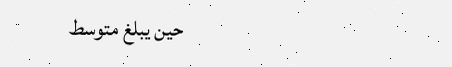حين يبلغ متوسط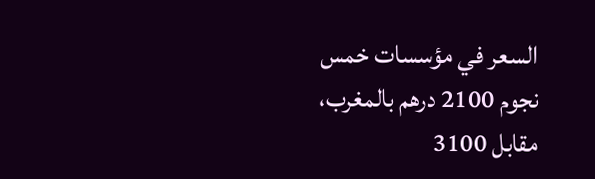السعر في مؤسسات خمس نجوم 2100 درهم بالمغرب، مقابل 3100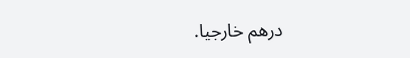درهم خارجيا.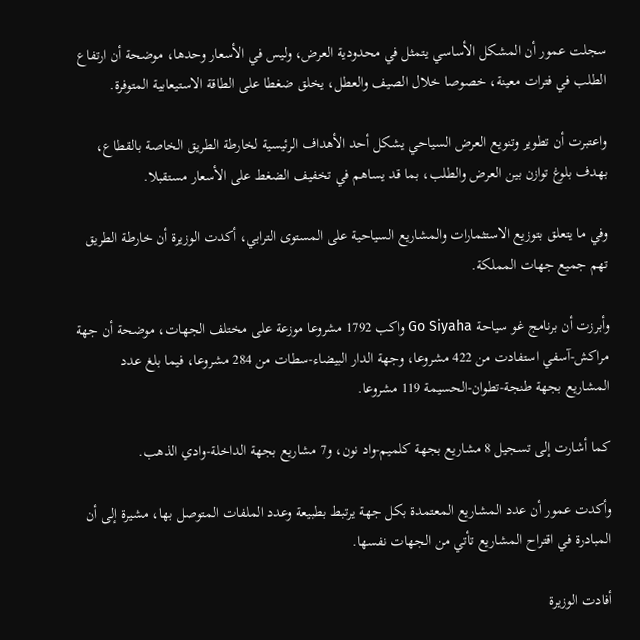سجلت عمور أن المشكل الأساسي يتمثل في محدودية العرض، وليس في الأسعار وحدها، موضحة أن ارتفاع الطلب في فترات معينة، خصوصا خلال الصيف والعطل، يخلق ضغطا على الطاقة الاستيعابية المتوفرة.

واعتبرت أن تطوير وتنويع العرض السياحي يشكل أحد الأهداف الرئيسية لخارطة الطريق الخاصة بالقطاع، بهدف بلوغ توازن بين العرض والطلب، بما قد يساهم في تخفيف الضغط على الأسعار مستقبلا.

وفي ما يتعلق بتوزيع الاستثمارات والمشاريع السياحية على المستوى الترابي، أكدت الوزيرة أن خارطة الطريق تهم جميع جهات المملكة.

وأبرزت أن برنامج غو سياحة Go Siyaha واكب 1792 مشروعا موزعة على مختلف الجهات، موضحة أن جهة مراكش-آسفي استفادت من 422 مشروعا، وجهة الدار البيضاء-سطات من 284 مشروعا، فيما بلغ عدد المشاريع بجهة طنجة-تطوان-الحسيمة 119 مشروعا.

كما أشارت إلى تسجيل 8 مشاريع بجهة كلميم-واد نون، و7 مشاريع بجهة الداخلة-وادي الذهب.

وأكدت عمور أن عدد المشاريع المعتمدة بكل جهة يرتبط بطبيعة وعدد الملفات المتوصل بها، مشيرة إلى أن المبادرة في اقتراح المشاريع تأتي من الجهات نفسها.

أفادت الوزيرة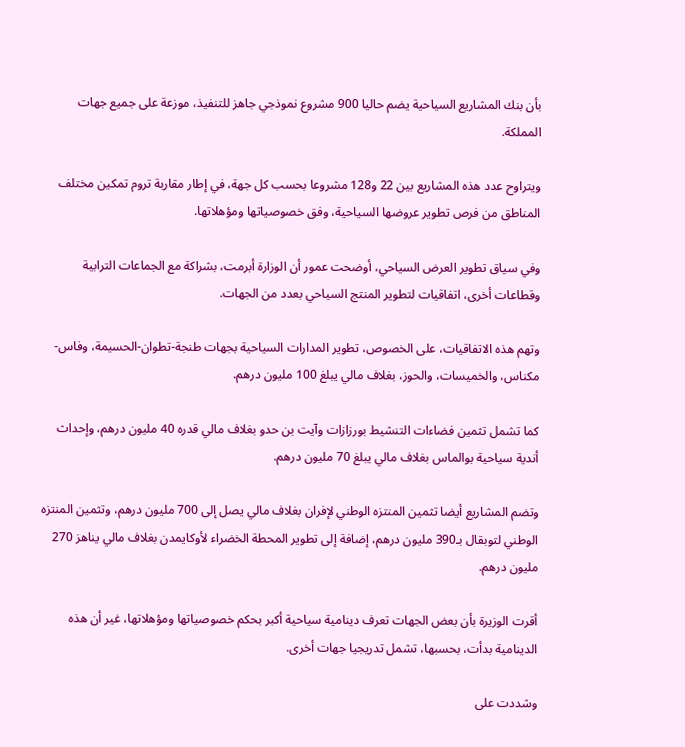بأن بنك المشاريع السياحية يضم حاليا 900 مشروع نموذجي جاهز للتنفيذ، موزعة على جميع جهات المملكة.

ويتراوح عدد هذه المشاريع بين 22 و128 مشروعا بحسب كل جهة، في إطار مقاربة تروم تمكين مختلف المناطق من فرص تطوير عروضها السياحية، وفق خصوصياتها ومؤهلاتها.

وفي سياق تطوير العرض السياحي، أوضحت عمور أن الوزارة أبرمت، بشراكة مع الجماعات الترابية وقطاعات أخرى، اتفاقيات لتطوير المنتج السياحي بعدد من الجهات.

وتهم هذه الاتفاقيات، على الخصوص، تطوير المدارات السياحية بجهات طنجة-تطوان-الحسيمة، وفاس-مكناس، والخميسات، والحوز، بغلاف مالي يبلغ 100 مليون درهم.

كما تشمل تثمين فضاءات التنشيط بورزازات وآيت بن حدو بغلاف مالي قدره 40 مليون درهم، وإحداث أندية سياحية بوالماس بغلاف مالي يبلغ 70 مليون درهم.

وتضم المشاريع أيضا تثمين المنتزه الوطني لإفران بغلاف مالي يصل إلى 700 مليون درهم، وتثمين المنتزه الوطني لتوبقال بـ390 مليون درهم، إضافة إلى تطوير المحطة الخضراء لأوكايمدن بغلاف مالي يناهز 270 مليون درهم.

أقرت الوزيرة بأن بعض الجهات تعرف دينامية سياحية أكبر بحكم خصوصياتها ومؤهلاتها، غير أن هذه الدينامية بدأت، بحسبها، تشمل تدريجيا جهات أخرى.

وشددت على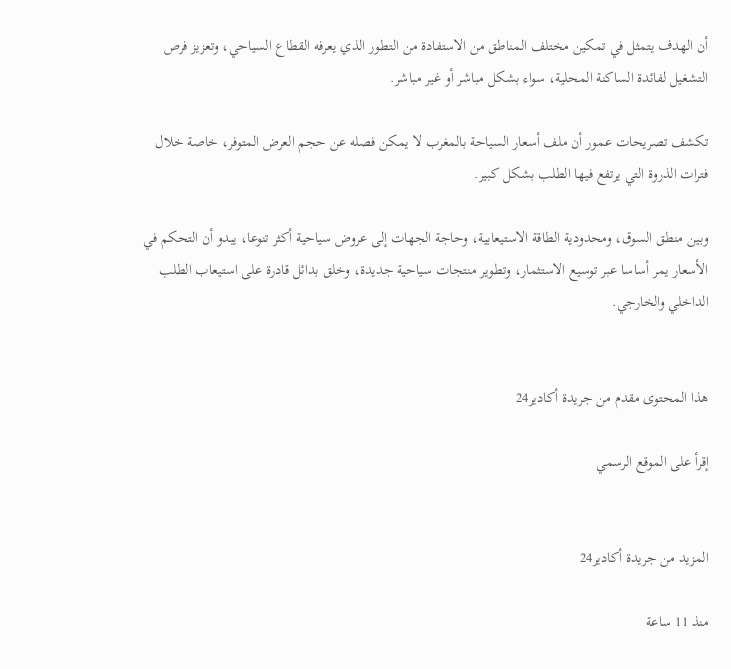أن الهدف يتمثل في تمكين مختلف المناطق من الاستفادة من التطور الذي يعرفه القطاع السياحي، وتعزيز فرص التشغيل لفائدة الساكنة المحلية، سواء بشكل مباشر أو غير مباشر.

تكشف تصريحات عمور أن ملف أسعار السياحة بالمغرب لا يمكن فصله عن حجم العرض المتوفر، خاصة خلال فترات الذروة التي يرتفع فيها الطلب بشكل كبير.

وبين منطق السوق، ومحدودية الطاقة الاستيعابية، وحاجة الجهات إلى عروض سياحية أكثر تنوعا، يبدو أن التحكم في الأسعار يمر أساسا عبر توسيع الاستثمار، وتطوير منتجات سياحية جديدة، وخلق بدائل قادرة على استيعاب الطلب الداخلي والخارجي.


هذا المحتوى مقدم من جريدة أكادير24

إقرأ على الموقع الرسمي


المزيد من جريدة أكادير24

منذ 11 ساعة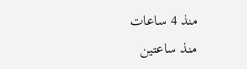منذ 4 ساعات
منذ ساعتين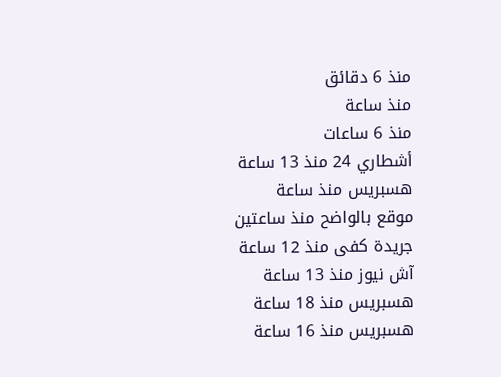منذ 6 دقائق
منذ ساعة
منذ 6 ساعات
أشطاري 24 منذ 13 ساعة
هسبريس منذ ساعة
موقع بالواضح منذ ساعتين
جريدة كفى منذ 12 ساعة
آش نيوز منذ 13 ساعة
هسبريس منذ 18 ساعة
هسبريس منذ 16 ساعة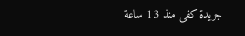جريدة كفى منذ 13 ساعة